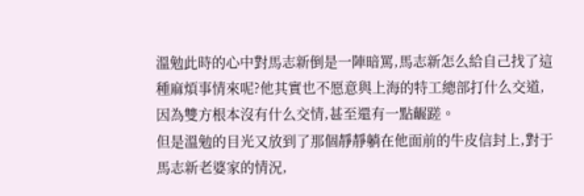溫勉此時的心中對馬志新倒是一陣暗罵,馬志新怎么給自己找了這種麻煩事情來呢?他其實也不愿意與上海的特工總部打什么交道,因為雙方根本沒有什么交情,甚至還有一點齷蹉。
但是溫勉的目光又放到了那個靜靜躺在他面前的牛皮信封上,對于馬志新老婆家的情況,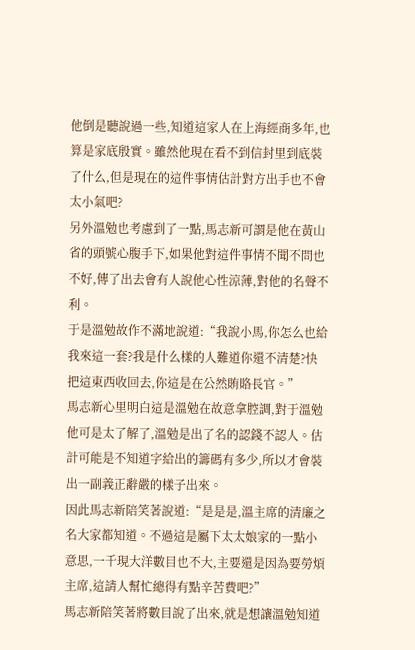他倒是聽說過一些,知道這家人在上海經商多年,也算是家底殷實。雖然他現在看不到信封里到底裝了什么,但是現在的這件事情估計對方出手也不會太小氣吧?
另外溫勉也考慮到了一點,馬志新可謂是他在黃山省的頭號心腹手下,如果他對這件事情不聞不問也不好,傳了出去會有人說他心性涼薄,對他的名聲不利。
于是溫勉故作不滿地說道:“我說小馬,你怎么也給我來這一套?我是什么樣的人難道你還不清楚?快把這東西收回去,你這是在公然賄賂長官。”
馬志新心里明白這是溫勉在故意拿腔調,對于溫勉他可是太了解了,溫勉是出了名的認錢不認人。估計可能是不知道字給出的籌碼有多少,所以才會裝出一副義正辭嚴的樣子出來。
因此馬志新陪笑著說道:“是是是,溫主席的清廉之名大家都知道。不過這是屬下太太娘家的一點小意思,一千現大洋數目也不大,主要還是因為要勞煩主席,這請人幫忙總得有點辛苦費吧?”
馬志新陪笑著將數目說了出來,就是想讓溫勉知道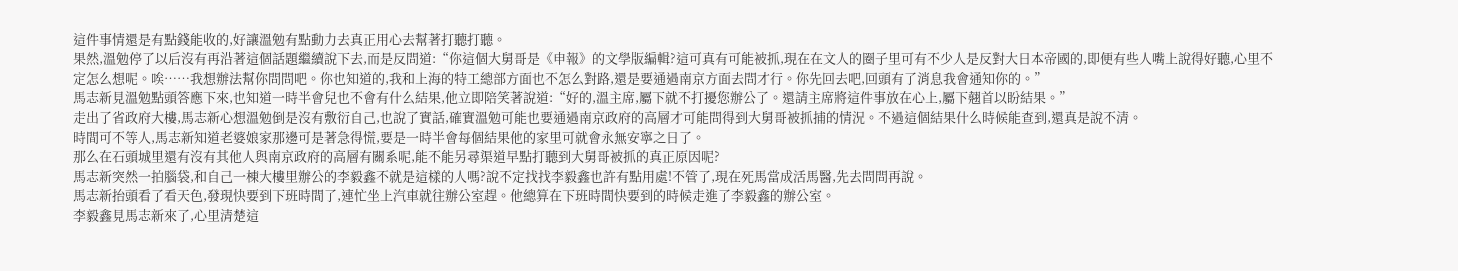這件事情還是有點錢能收的,好讓溫勉有點動力去真正用心去幫著打聽打聽。
果然,溫勉停了以后沒有再沿著這個話題繼續說下去,而是反問道:“你這個大舅哥是《申報》的文學版編輯?這可真有可能被抓,現在在文人的圈子里可有不少人是反對大日本帝國的,即便有些人嘴上說得好聽,心里不定怎么想呢。唉……我想辦法幫你問問吧。你也知道的,我和上海的特工總部方面也不怎么對路,還是要通過南京方面去問才行。你先回去吧,回頭有了消息我會通知你的。”
馬志新見溫勉點頭答應下來,也知道一時半會兒也不會有什么結果,他立即陪笑著說道:“好的,溫主席,屬下就不打擾您辦公了。還請主席將這件事放在心上,屬下翹首以盼結果。”
走出了省政府大樓,馬志新心想溫勉倒是沒有敷衍自己,也說了實話,確實溫勉可能也要通過南京政府的高層才可能問得到大舅哥被抓捕的情況。不過這個結果什么時候能查到,還真是說不清。
時間可不等人,馬志新知道老婆娘家那邊可是著急得慌,要是一時半會每個結果他的家里可就會永無安寧之日了。
那么在石頭城里還有沒有其他人與南京政府的高層有關系呢,能不能另尋渠道早點打聽到大舅哥被抓的真正原因呢?
馬志新突然一拍腦袋,和自己一棟大樓里辦公的李毅鑫不就是這樣的人嗎?說不定找找李毅鑫也許有點用處!不管了,現在死馬當成活馬醫,先去問問再說。
馬志新抬頭看了看天色,發現快要到下班時間了,連忙坐上汽車就往辦公室趕。他總算在下班時間快要到的時候走進了李毅鑫的辦公室。
李毅鑫見馬志新來了,心里清楚這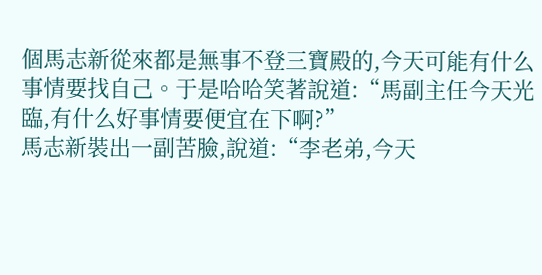個馬志新從來都是無事不登三寶殿的,今天可能有什么事情要找自己。于是哈哈笑著說道:“馬副主任今天光臨,有什么好事情要便宜在下啊?”
馬志新裝出一副苦臉,說道:“李老弟,今天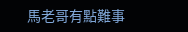馬老哥有點難事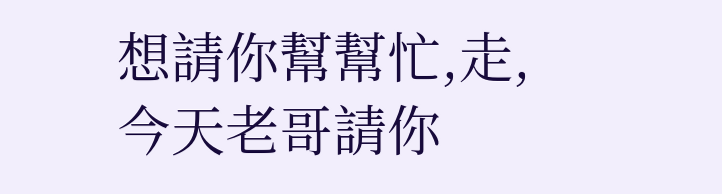想請你幫幫忙,走,今天老哥請你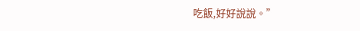吃飯,好好說說。”